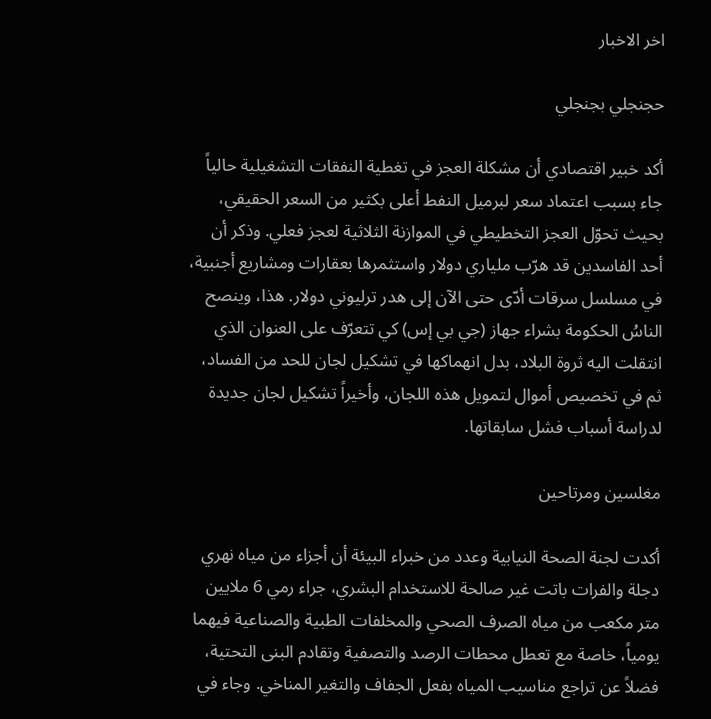اخر الاخبار

حجنجلي بجنجلي

أكد خبير اقتصادي أن مشكلة العجز في تغطية النفقات التشغيلية حالياً جاء بسبب اعتماد سعر لبرميل النفط أعلى بكثير من السعر الحقيقي، بحيث تحوّل العجز التخطيطي في الموازنة الثلاثية لعجز فعلي. وذكر أن أحد الفاسدين قد هرّب ملياري دولار واستثمرها بعقارات ومشاريع أجنبية، في مسلسل سرقات أدّى حتى الآن إلى هدر ترليوني دولار. هذا، وينصح الناسُ الحكومة بشراء جهاز (جي بي إس) كي تتعرّف على العنوان الذي انتقلت اليه ثروة البلاد، بدل انهماكها في تشكيل لجان للحد من الفساد، ثم في تخصيص أموال لتمويل هذه اللجان، وأخيراً تشكيل لجان جديدة لدراسة أسباب فشل سابقاتها.

مغلسين ومرتاحين

أكدت لجنة الصحة النيابية وعدد من خبراء البيئة أن أجزاء من مياه نهري دجلة والفرات باتت غير صالحة للاستخدام البشري، جراء رمي 6 ملايين متر مكعب من مياه الصرف الصحي والمخلفات الطبية والصناعية فيهما يومياً، خاصة مع تعطل محطات الرصد والتصفية وتقادم البنى التحتية، فضلاً عن تراجع مناسيب المياه بفعل الجفاف والتغير المناخي. وجاء في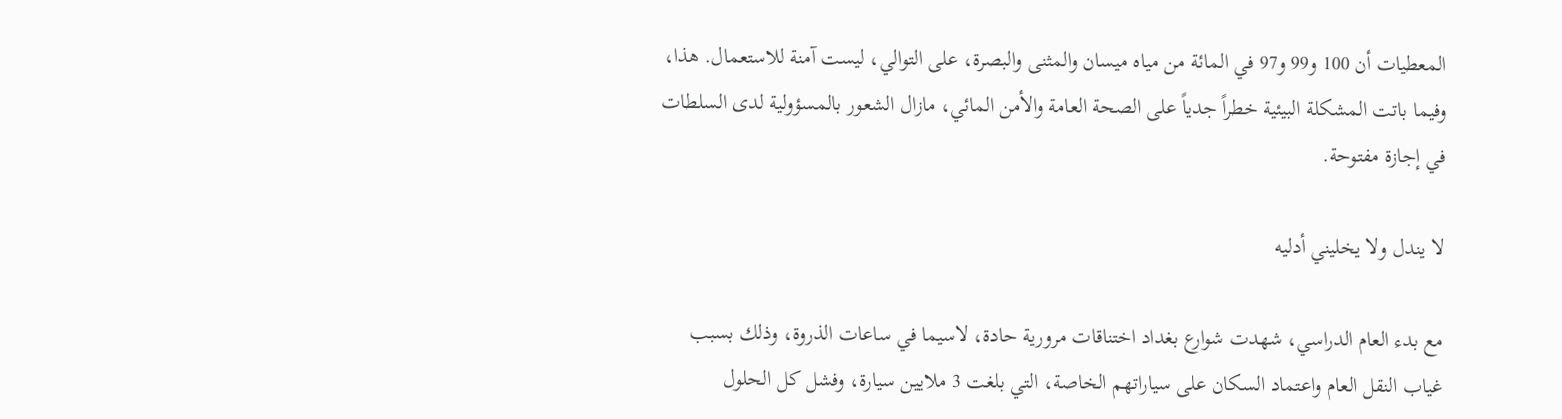المعطيات أن 100 و99 و97 في المائة من مياه ميسان والمثنى والبصرة، على التوالي، ليست آمنة للاستعمال. هذا، وفيما باتت المشكلة البيئية خطراً جدياً على الصحة العامة والأمن المائي، مازال الشعور بالمسؤولية لدى السلطات في إجازة مفتوحة.

لا يندل ولا يخليني أدليه

مع بدء العام الدراسي، شهدت شوارع بغداد اختناقات مرورية حادة، لاسيما في ساعات الذروة، وذلك بسبب غياب النقل العام واعتماد السكان على سياراتهم الخاصة، التي بلغت 3 ملايين سيارة، وفشل كل الحلول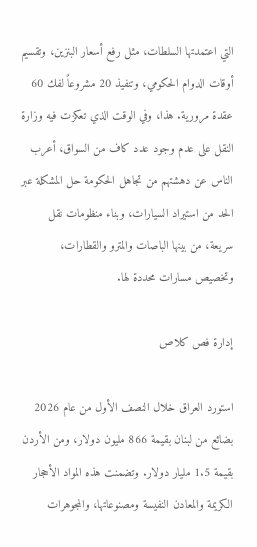التي اعتمدتها السلطات، مثل رفع أسعار البنزين، وتقسيم أوقات الدوام الحكومي، وتنفيذ 20 مشروعاً لفك 60 عقدة مرورية. هذا، وفي الوقت الذي تعكزت فيه وزارة النقل على عدم وجود عدد كاف من السواق، أعرب الناس عن دهشتهم من تجاهل الحكومة حل المشكلة عبر الحد من استيراد السيارات، وبناء منظومات نقل سريعة، من بينها الباصات والمترو والقطارات، وتخصيص مسارات محددة لها.

إدارة فص كلاص

استورد العراق خلال النصف الأول من عام 2026 بضائع من لبنان بقيمة 866 مليون دولار، ومن الأردن بقيمة 1.5 مليار دولار. وتضمنت هذه المواد الأحجار الكريمة والمعادن النفيسة ومصنوعاتها، والمجوهرات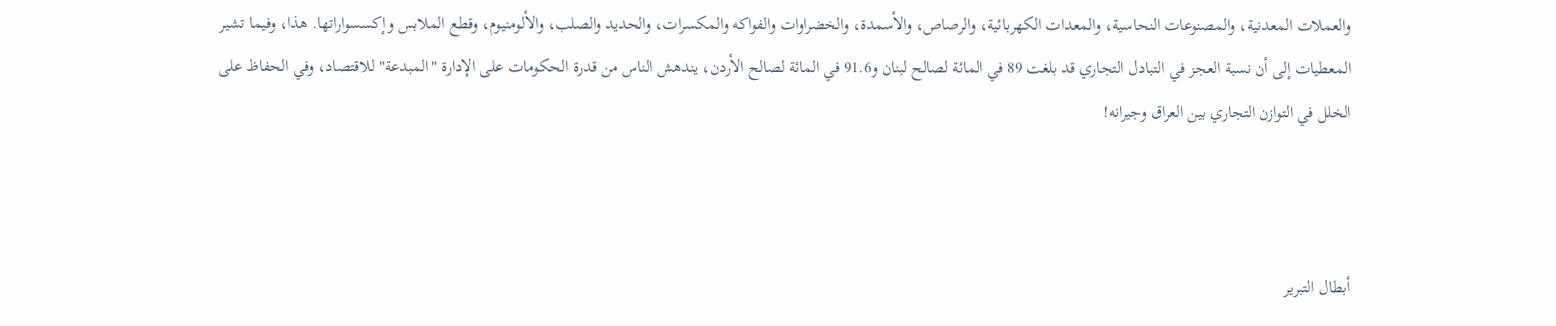والعملات المعدنية، والمصنوعات النحاسية، والمعدات الكهربائية، والرصاص، والأسمدة، والخضراوات والفواكه والمكسرات، والحديد والصلب، والألومنيوم، وقطع الملابس وإكسسواراتها. هذا، وفيما تشير المعطيات إلى أن نسبة العجز في التبادل التجاري قد بلغت 89 في المائة لصالح لبنان و91.6 في المائة لصالح الأردن، يندهش الناس من قدرة الحكومات على الإدارة "المبدعة" للاقتصاد، وفي الحفاظ على الخلل في التوازن التجاري بين العراق وجيرانه!



أبطال التبرير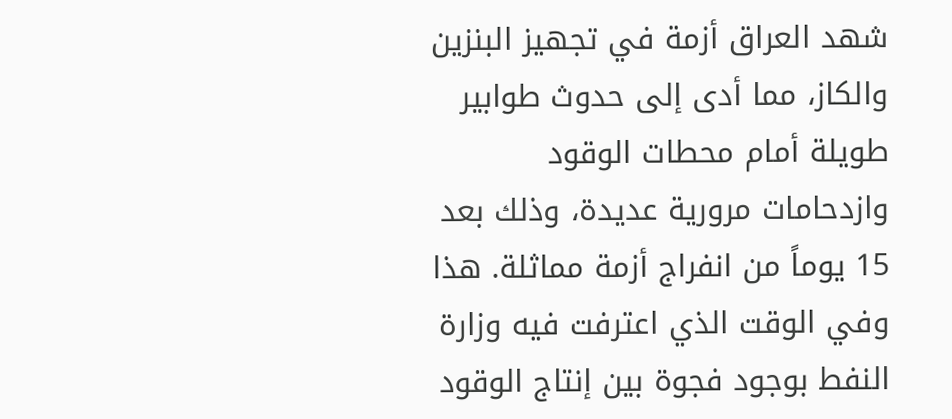شهد العراق أزمة في تجهيز البنزين والكاز، مما أدى إلى حدوث طوابير طويلة أمام محطات الوقود وازدحامات مرورية عديدة، وذلك بعد 15 يوماً من انفراج أزمة مماثلة. هذا وفي الوقت الذي اعترفت فيه وزارة النفط بوجود فجوة بين إنتاج الوقود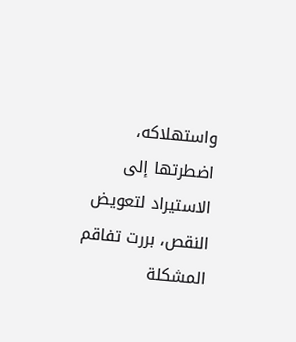واستهلاكه، اضطرتها إلى الاستيراد لتعويض النقص، بررت تفاقم المشكلة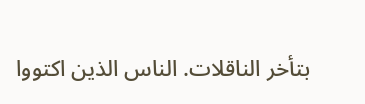بتأخر الناقلات. الناس الذين اكتووا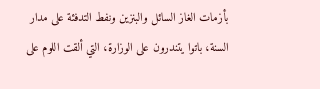بأزمات الغاز السائل والبنزين ونفط التدفئة على مدار السنة، باتوا يتندرون على الوزارة، التي ألقت اللوم على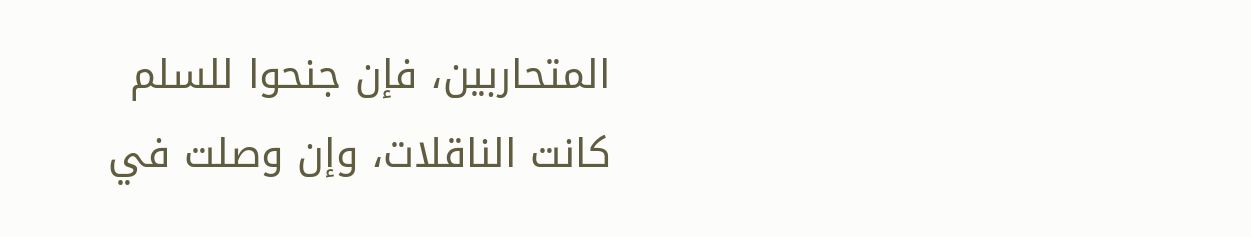المتحاربين، فإن جنحوا للسلم كانت الناقلات، وإن وصلت في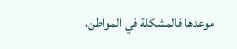موعدها فالمشكلة في المواطن،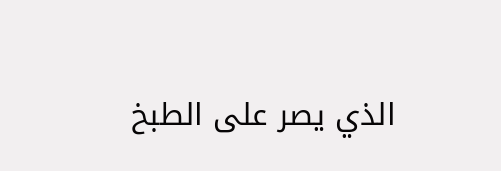الذي يصر على الطبخ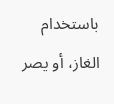باستخدام الغاز، أو يصر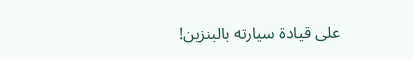على قيادة سيارته بالبنزين!